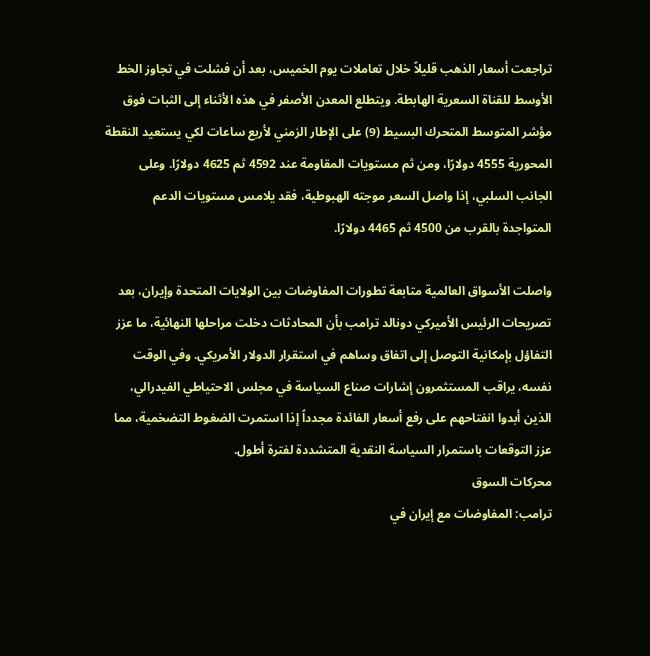تراجعت أسعار الذهب قليلاً خلال تعاملات يوم الخميس، بعد أن فشلت في تجاوز الخط الأوسط للقناة السعرية الهابطة. ويتطلع المعدن الأصفر في هذه الأثناء إلى الثبات فوق مؤشر المتوسط المتحرك البسيط (9) على الإطار الزمني لأربع ساعات لكي يستعيد النقطة المحورية 4555 دولارًا، ومن ثم مستويات المقاومة عند 4592 ثم 4625 دولارًا. وعلى الجانب السلبي، إذا واصل السعر موجته الهبوطية، فقد يلامس مستويات الدعم المتواجدة بالقرب من 4500 ثم 4465 دولارًا.

واصلت الأسواق العالمية متابعة تطورات المفاوضات بين الولايات المتحدة وإيران، بعد تصريحات الرئيس الأميركي دونالد ترامب بأن المحادثات دخلت مراحلها النهائية، ما عزز التفاؤل بإمكانية التوصل إلى اتفاق وساهم في استقرار الدولار الأمريكي. وفي الوقت نفسه، يراقب المستثمرون إشارات صناع السياسة في مجلس الاحتياطي الفيدرالي، الذين أبدوا انفتاحهم على رفع أسعار الفائدة مجدداً إذا استمرت الضغوط التضخمية، مما عزز التوقعات باستمرار السياسة النقدية المتشددة لفترة أطول.
محركات السوق
ترامب: المفاوضات مع إيران في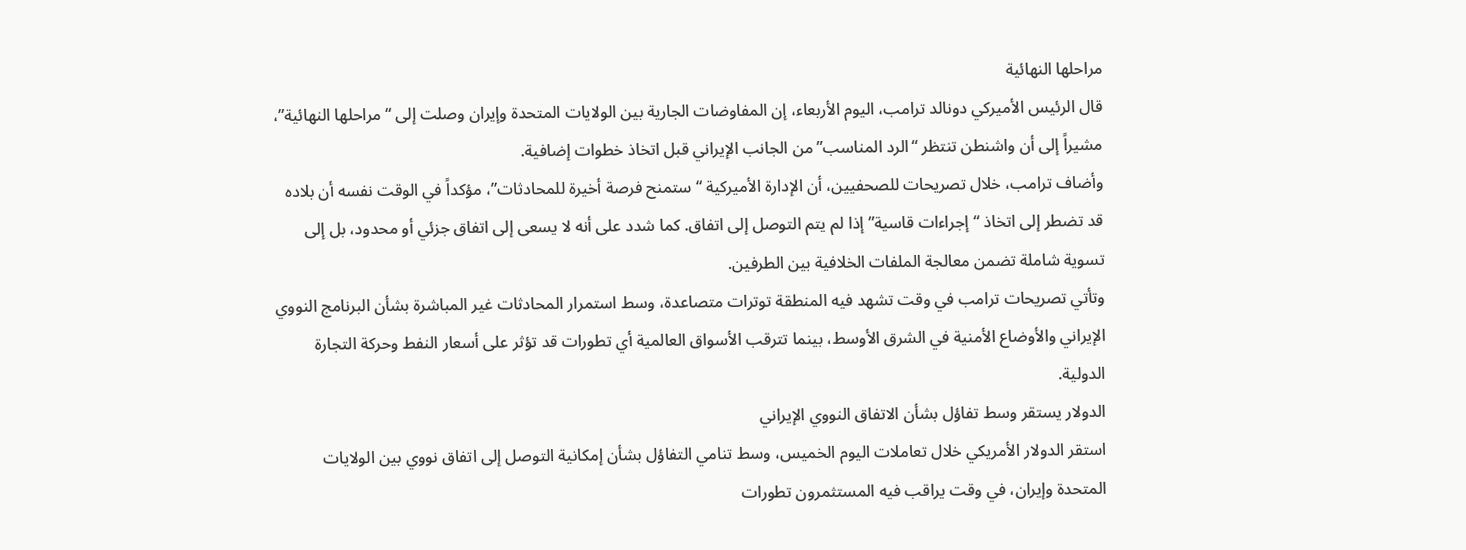مراحلها النهائية
قال الرئيس الأميركي دونالد ترامب، اليوم الأربعاء، إن المفاوضات الجارية بين الولايات المتحدة وإيران وصلت إلى “مراحلها النهائية”، مشيراً إلى أن واشنطن تنتظر “الرد المناسب” من الجانب الإيراني قبل اتخاذ خطوات إضافية.
وأضاف ترامب، خلال تصريحات للصحفيين، أن الإدارة الأميركية “ستمنح فرصة أخيرة للمحادثات”، مؤكداً في الوقت نفسه أن بلاده قد تضطر إلى اتخاذ “إجراءات قاسية” إذا لم يتم التوصل إلى اتفاق. كما شدد على أنه لا يسعى إلى اتفاق جزئي أو محدود، بل إلى تسوية شاملة تضمن معالجة الملفات الخلافية بين الطرفين.
وتأتي تصريحات ترامب في وقت تشهد فيه المنطقة توترات متصاعدة، وسط استمرار المحادثات غير المباشرة بشأن البرنامج النووي الإيراني والأوضاع الأمنية في الشرق الأوسط، بينما تترقب الأسواق العالمية أي تطورات قد تؤثر على أسعار النفط وحركة التجارة الدولية.
الدولار يستقر وسط تفاؤل بشأن الاتفاق النووي الإيراني
استقر الدولار الأمريكي خلال تعاملات اليوم الخميس، وسط تنامي التفاؤل بشأن إمكانية التوصل إلى اتفاق نووي بين الولايات المتحدة وإيران، في وقت يراقب فيه المستثمرون تطورات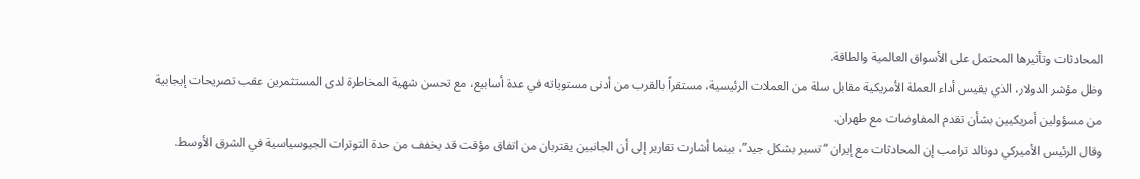المحادثات وتأثيرها المحتمل على الأسواق العالمية والطاقة.
وظل مؤشر الدولار، الذي يقيس أداء العملة الأمريكية مقابل سلة من العملات الرئيسية، مستقراً بالقرب من أدنى مستوياته في عدة أسابيع، مع تحسن شهية المخاطرة لدى المستثمرين عقب تصريحات إيجابية من مسؤولين أمريكيين بشأن تقدم المفاوضات مع طهران.
وقال الرئيس الأميركي دونالد ترامب إن المحادثات مع إيران “تسير بشكل جيد”، بينما أشارت تقارير إلى أن الجانبين يقتربان من اتفاق مؤقت قد يخفف من حدة التوترات الجيوسياسية في الشرق الأوسط.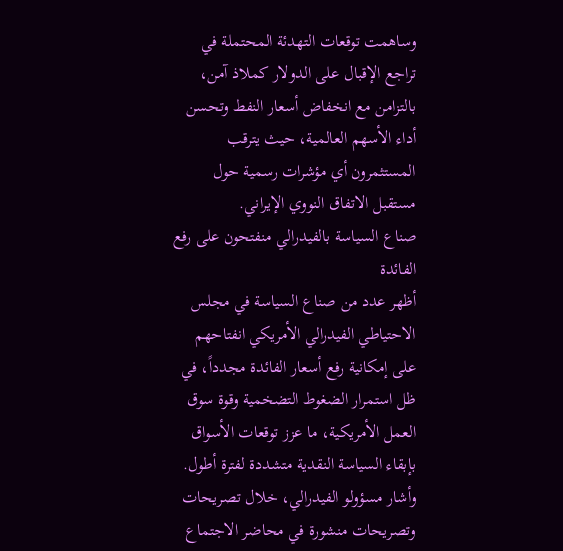وساهمت توقعات التهدئة المحتملة في تراجع الإقبال على الدولار كملاذ آمن، بالتزامن مع انخفاض أسعار النفط وتحسن أداء الأسهم العالمية، حيث يترقب المستثمرون أي مؤشرات رسمية حول مستقبل الاتفاق النووي الإيراني.
صناع السياسة بالفيدرالي منفتحون على رفع الفائدة
أظهر عدد من صناع السياسة في مجلس الاحتياطي الفيدرالي الأمريكي انفتاحهم على إمكانية رفع أسعار الفائدة مجدداً، في ظل استمرار الضغوط التضخمية وقوة سوق العمل الأمريكية، ما عزز توقعات الأسواق بإبقاء السياسة النقدية متشددة لفترة أطول.
وأشار مسؤولو الفيدرالي، خلال تصريحات وتصريحات منشورة في محاضر الاجتماع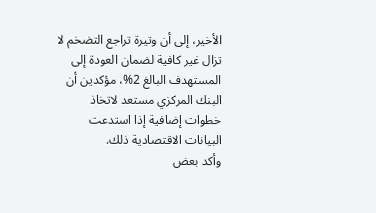الأخير، إلى أن وتيرة تراجع التضخم لا تزال غير كافية لضمان العودة إلى المستهدف البالغ 2%، مؤكدين أن البنك المركزي مستعد لاتخاذ خطوات إضافية إذا استدعت البيانات الاقتصادية ذلك.
وأكد بعض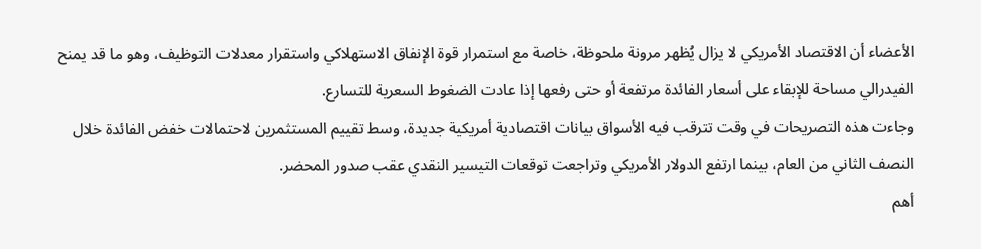الأعضاء أن الاقتصاد الأمريكي لا يزال يُظهر مرونة ملحوظة، خاصة مع استمرار قوة الإنفاق الاستهلاكي واستقرار معدلات التوظيف، وهو ما قد يمنح الفيدرالي مساحة للإبقاء على أسعار الفائدة مرتفعة أو حتى رفعها إذا عادت الضغوط السعرية للتسارع.
وجاءت هذه التصريحات في وقت تترقب فيه الأسواق بيانات اقتصادية أمريكية جديدة، وسط تقييم المستثمرين لاحتمالات خفض الفائدة خلال النصف الثاني من العام، بينما ارتفع الدولار الأمريكي وتراجعت توقعات التيسير النقدي عقب صدور المحضر.
أهم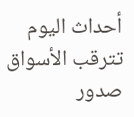أحداث اليوم
تترقب الأسواق صدور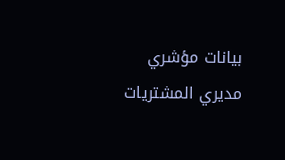بيانات مؤشري مديري المشتريات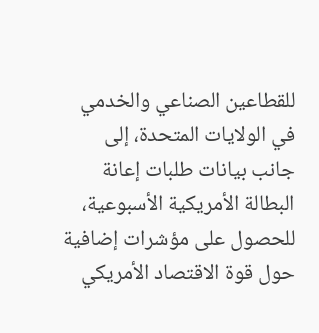للقطاعين الصناعي والخدمي في الولايات المتحدة، إلى جانب بيانات طلبات إعانة البطالة الأمريكية الأسبوعية، للحصول على مؤشرات إضافية حول قوة الاقتصاد الأمريكي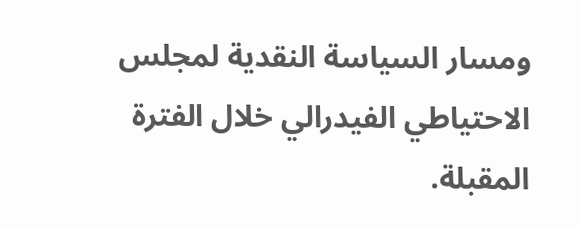ومسار السياسة النقدية لمجلس الاحتياطي الفيدرالي خلال الفترة المقبلة.